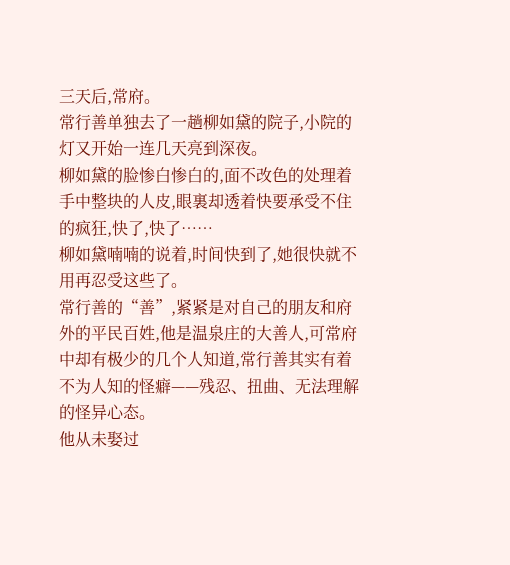三天后,常府。
常行善单独去了一趟柳如黛的院子,小院的灯又开始一连几天亮到深夜。
柳如黛的脸惨白惨白的,面不改色的处理着手中整块的人皮,眼裏却透着快要承受不住的疯狂,快了,快了……
柳如黛喃喃的说着,时间快到了,她很快就不用再忍受这些了。
常行善的“善”,紧紧是对自己的朋友和府外的平民百姓,他是温泉庄的大善人,可常府中却有极少的几个人知道,常行善其实有着不为人知的怪癖——残忍、扭曲、无法理解的怪异心态。
他从未娶过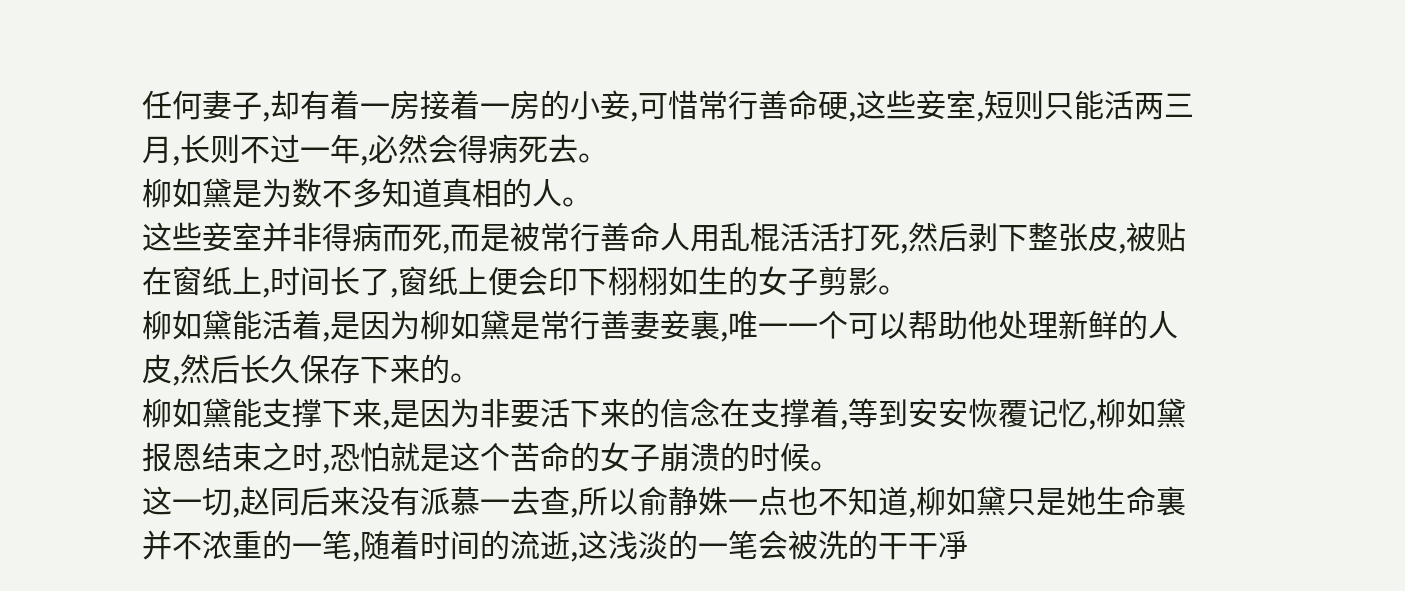任何妻子,却有着一房接着一房的小妾,可惜常行善命硬,这些妾室,短则只能活两三月,长则不过一年,必然会得病死去。
柳如黛是为数不多知道真相的人。
这些妾室并非得病而死,而是被常行善命人用乱棍活活打死,然后剥下整张皮,被贴在窗纸上,时间长了,窗纸上便会印下栩栩如生的女子剪影。
柳如黛能活着,是因为柳如黛是常行善妻妾裏,唯一一个可以帮助他处理新鲜的人皮,然后长久保存下来的。
柳如黛能支撑下来,是因为非要活下来的信念在支撑着,等到安安恢覆记忆,柳如黛报恩结束之时,恐怕就是这个苦命的女子崩溃的时候。
这一切,赵同后来没有派慕一去查,所以俞静姝一点也不知道,柳如黛只是她生命裏并不浓重的一笔,随着时间的流逝,这浅淡的一笔会被洗的干干凈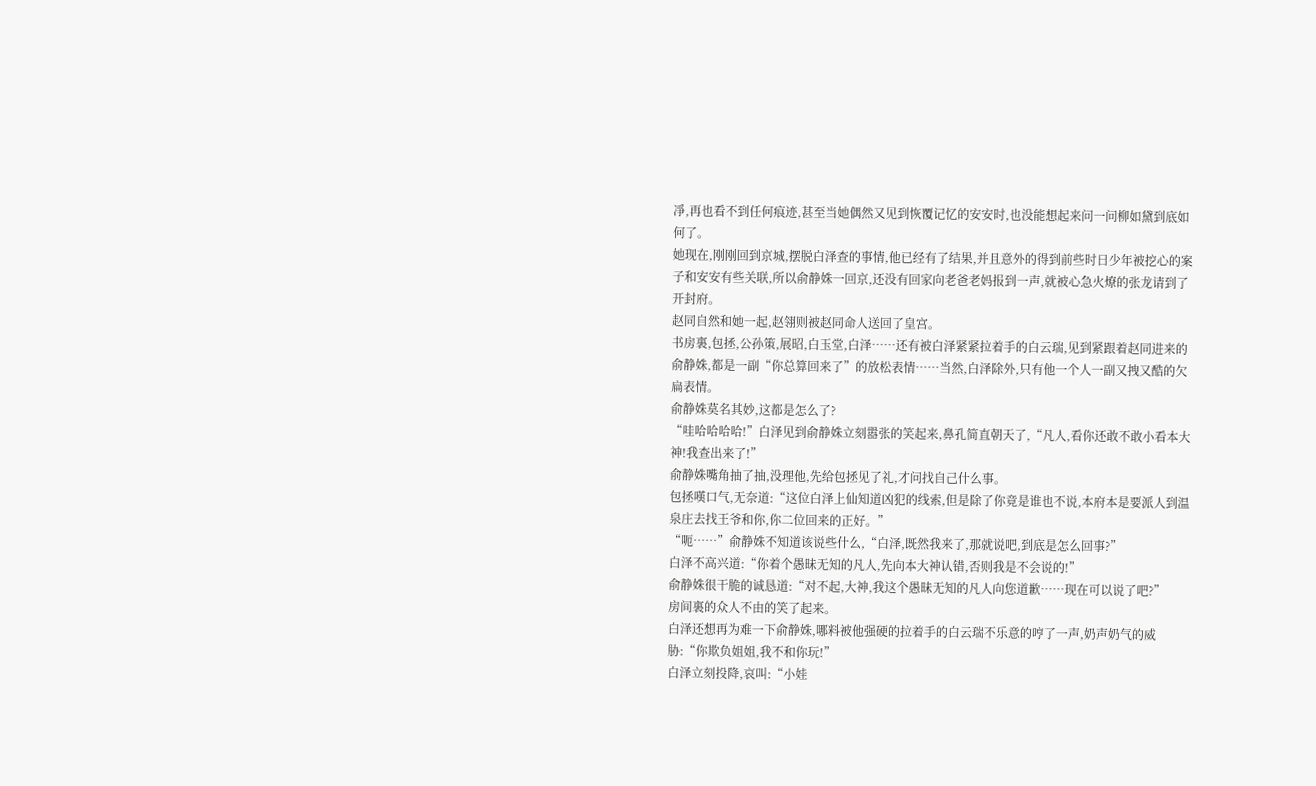凈,再也看不到任何痕迹,甚至当她偶然又见到恢覆记忆的安安时,也没能想起来问一问柳如黛到底如何了。
她现在,刚刚回到京城,摆脱白泽查的事情,他已经有了结果,并且意外的得到前些时日少年被挖心的案子和安安有些关联,所以俞静姝一回京,还没有回家向老爸老妈报到一声,就被心急火燎的张龙请到了开封府。
赵同自然和她一起,赵翎则被赵同命人送回了皇宫。
书房裏,包拯,公孙策,展昭,白玉堂,白泽……还有被白泽紧紧拉着手的白云瑞,见到紧跟着赵同进来的俞静姝,都是一副“你总算回来了”的放松表情……当然,白泽除外,只有他一个人一副又拽又酷的欠扁表情。
俞静姝莫名其妙,这都是怎么了?
“哇哈哈哈哈!”白泽见到俞静姝立刻嚣张的笑起来,鼻孔简直朝天了,“凡人,看你还敢不敢小看本大神!我查出来了!”
俞静姝嘴角抽了抽,没理他,先给包拯见了礼,才问找自己什么事。
包拯嘆口气,无奈道:“这位白泽上仙知道凶犯的线索,但是除了你竟是谁也不说,本府本是要派人到温泉庄去找王爷和你,你二位回来的正好。”
“呃……”俞静姝不知道该说些什么,“白泽,既然我来了,那就说吧,到底是怎么回事?”
白泽不高兴道:“你着个愚昧无知的凡人,先向本大神认错,否则我是不会说的!”
俞静姝很干脆的诚恳道:“对不起,大神,我这个愚昧无知的凡人向您道歉……现在可以说了吧?”
房间裏的众人不由的笑了起来。
白泽还想再为难一下俞静姝,哪料被他强硬的拉着手的白云瑞不乐意的哼了一声,奶声奶气的威胁:“你欺负姐姐,我不和你玩!”
白泽立刻投降,哀叫:“小娃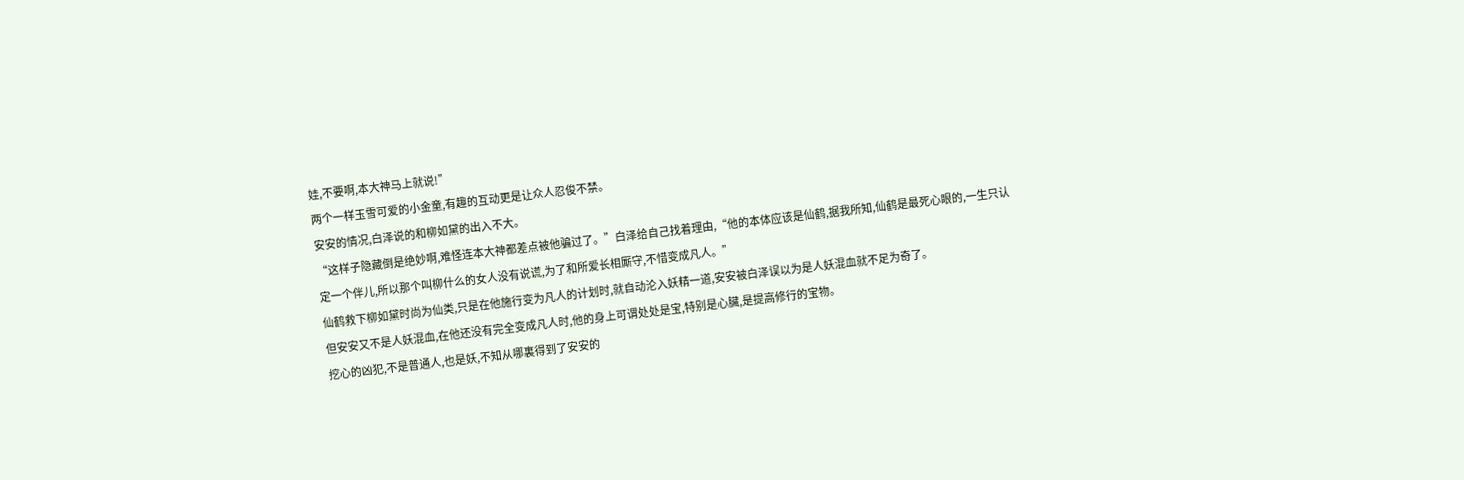娃,不要啊,本大神马上就说!”
两个一样玉雪可爱的小金童,有趣的互动更是让众人忍俊不禁。
安安的情况,白泽说的和柳如黛的出入不大。
“这样子隐藏倒是绝妙啊,难怪连本大神都差点被他骗过了。”白泽给自己找着理由,“他的本体应该是仙鹤,据我所知,仙鹤是最死心眼的,一生只认定一个伴儿,所以那个叫柳什么的女人没有说谎,为了和所爱长相厮守,不惜变成凡人。”
仙鹤救下柳如黛时尚为仙类,只是在他施行变为凡人的计划时,就自动沦入妖精一道,安安被白泽误以为是人妖混血就不足为奇了。
但安安又不是人妖混血,在他还没有完全变成凡人时,他的身上可谓处处是宝,特别是心臟,是提高修行的宝物。
挖心的凶犯,不是普通人,也是妖,不知从哪裏得到了安安的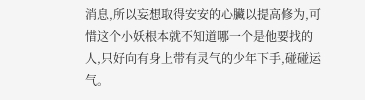消息,所以妄想取得安安的心臟以提高修为,可惜这个小妖根本就不知道哪一个是他要找的人,只好向有身上带有灵气的少年下手,碰碰运气。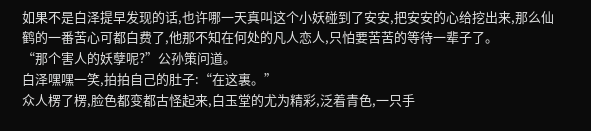如果不是白泽提早发现的话,也许哪一天真叫这个小妖碰到了安安,把安安的心给挖出来,那么仙鹤的一番苦心可都白费了,他那不知在何处的凡人恋人,只怕要苦苦的等待一辈子了。
“那个害人的妖孽呢?”公孙策问道。
白泽嘿嘿一笑,拍拍自己的肚子:“在这裏。”
众人楞了楞,脸色都变都古怪起来,白玉堂的尤为精彩,泛着青色,一只手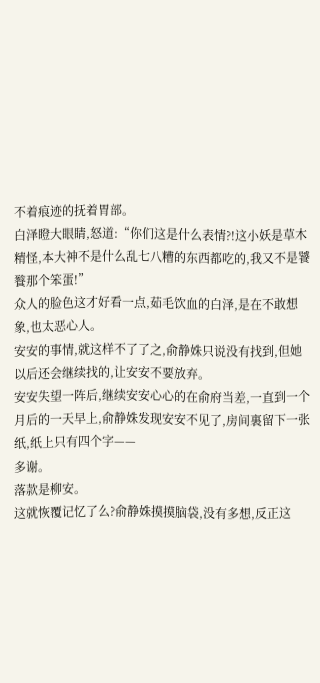不着痕迹的抚着胃部。
白泽瞪大眼睛,怒道:“你们这是什么表情?!这小妖是草木精怪,本大神不是什么乱七八糟的东西都吃的,我又不是饕餮那个笨蛋!”
众人的脸色这才好看一点,茹毛饮血的白泽,是在不敢想象,也太恶心人。
安安的事情,就这样不了了之,俞静姝只说没有找到,但她以后还会继续找的,让安安不要放弃。
安安失望一阵后,继续安安心心的在俞府当差,一直到一个月后的一天早上,俞静姝发现安安不见了,房间裏留下一张纸,纸上只有四个字——
多谢。
落款是柳安。
这就恢覆记忆了么?俞静姝摸摸脑袋,没有多想,反正这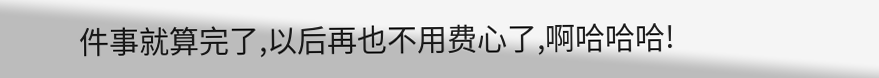件事就算完了,以后再也不用费心了,啊哈哈哈!